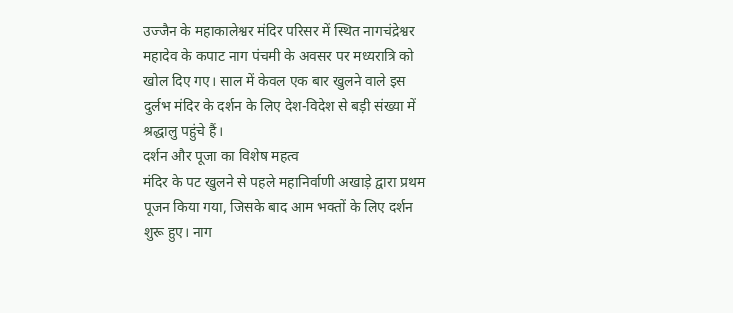उज्जैन के महाकालेश्वर मंदिर परिसर में स्थित नागचंद्रेश्वर महादेव के कपाट नाग पंचमी के अवसर पर मध्यरात्रि को खोल दिए गए। साल में केवल एक बार खुलने वाले इस दुर्लभ मंदिर के दर्शन के लिए देश-विदेश से बड़ी संख्या में श्रद्धालु पहुंचे हैं।
दर्शन और पूजा का विशेष महत्व
मंदिर के पट खुलने से पहले महानिर्वाणी अखाड़े द्वारा प्रथम पूजन किया गया, जिसके बाद आम भक्तों के लिए दर्शन शुरू हुए। नाग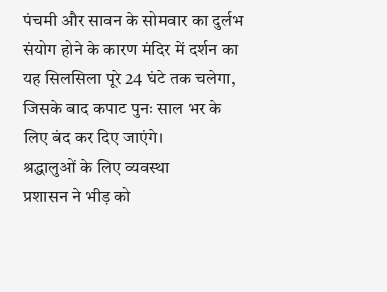पंचमी और सावन के सोमवार का दुर्लभ संयोग होने के कारण मंदिर में दर्शन का यह सिलसिला पूरे 24 घंटे तक चलेगा, जिसके बाद कपाट पुनः साल भर के लिए बंद कर दिए जाएंगे।
श्रद्धालुओं के लिए व्यवस्था
प्रशासन ने भीड़ को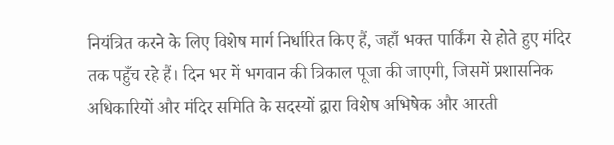नियंत्रित करने के लिए विशेष मार्ग निर्धारित किए हैं, जहाँ भक्त पार्किंग से होते हुए मंदिर तक पहुँच रहे हैं। दिन भर में भगवान की त्रिकाल पूजा की जाएगी, जिसमें प्रशासनिक अधिकारियों और मंदिर समिति के सदस्यों द्वारा विशेष अभिषेक और आरती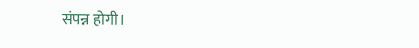संपन्न होगी।